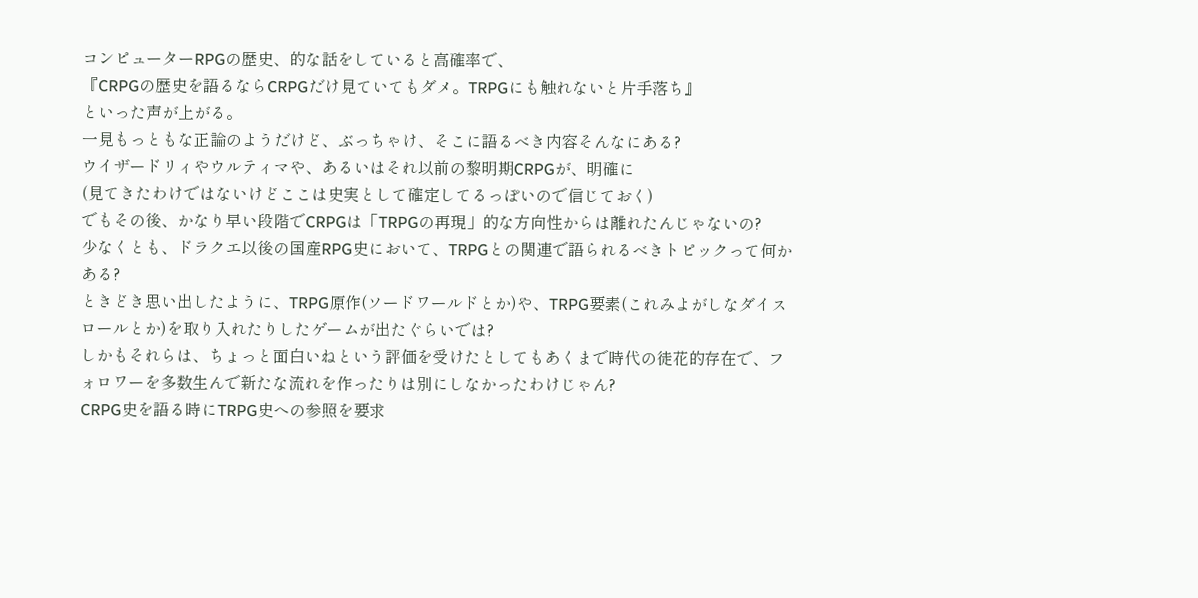コンピューターRPGの歴史、的な話をしていると高確率で、
『CRPGの歴史を語るならCRPGだけ見ていてもダメ。TRPGにも触れないと片手落ち』
といった声が上がる。
一見もっともな正論のようだけど、ぶっちゃけ、そこに語るべき内容そんなにある?
ウイザードリィやウルティマや、あるいはそれ以前の黎明期CRPGが、明確に
(見てきたわけではないけどここは史実として確定してるっぽいので信じておく)
でもその後、かなり早い段階でCRPGは「TRPGの再現」的な方向性からは離れたんじゃないの?
少なくとも、ドラクエ以後の国産RPG史において、TRPGとの関連で語られるべきトピックって何かある?
ときどき思い出したように、TRPG原作(ソードワールドとか)や、TRPG要素(これみよがしなダイスロールとか)を取り入れたりしたゲームが出たぐらいでは?
しかもそれらは、ちょっと面白いねという評価を受けたとしてもあくまで時代の徒花的存在で、フォロワーを多数生んで新たな流れを作ったりは別にしなかったわけじゃん?
CRPG史を語る時にTRPG史への参照を要求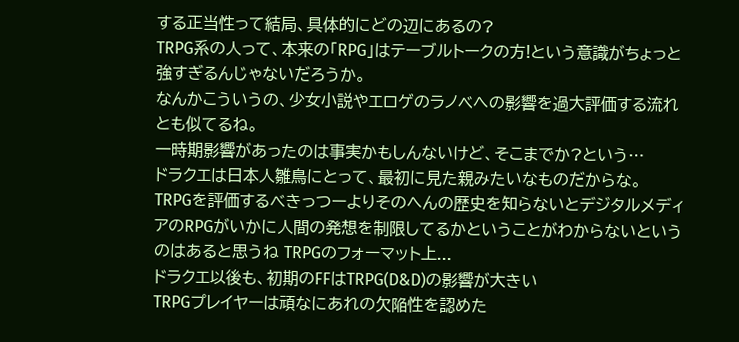する正当性って結局、具体的にどの辺にあるの?
TRPG系の人って、本来の「RPG」はテーブルトークの方!という意識がちょっと強すぎるんじゃないだろうか。
なんかこういうの、少女小説やエロゲのラノベへの影響を過大評価する流れとも似てるね。
一時期影響があったのは事実かもしんないけど、そこまでか?という…
ドラクエは日本人雛鳥にとって、最初に見た親みたいなものだからな。
TRPGを評価するべきっつーよりそのへんの歴史を知らないとデジタルメディアのRPGがいかに人間の発想を制限してるかということがわからないというのはあると思うね TRPGのフォーマット上...
ドラクエ以後も、初期のFFはTRPG(D&D)の影響が大きい
TRPGプレイヤーは頑なにあれの欠陥性を認めた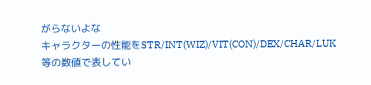がらないよな
キャラクターの性能をSTR/INT(WIZ)/VIT(CON)/DEX/CHAR/LUK等の数値で表してい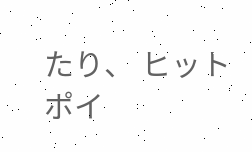たり、 ヒットポイ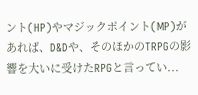ント(HP)やマジックポイント(MP)があれば、D&Dや、そのほかのTRPGの影響を大いに受けたRPGと言ってい...